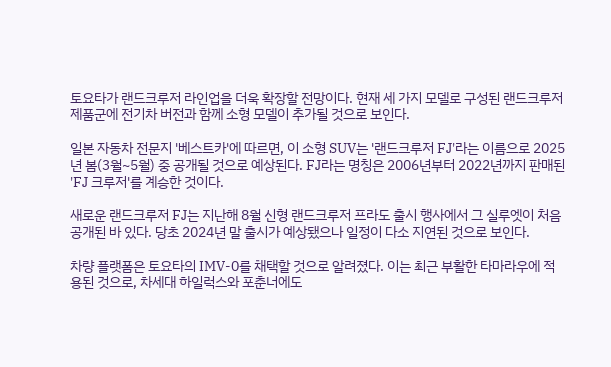토요타가 랜드크루저 라인업을 더욱 확장할 전망이다. 현재 세 가지 모델로 구성된 랜드크루저 제품군에 전기차 버전과 함께 소형 모델이 추가될 것으로 보인다.

일본 자동차 전문지 '베스트카'에 따르면, 이 소형 SUV는 '랜드크루저 FJ'라는 이름으로 2025년 봄(3월~5월) 중 공개될 것으로 예상된다. FJ라는 명칭은 2006년부터 2022년까지 판매된 'FJ 크루저'를 계승한 것이다.

새로운 랜드크루저 FJ는 지난해 8월 신형 랜드크루저 프라도 출시 행사에서 그 실루엣이 처음 공개된 바 있다. 당초 2024년 말 출시가 예상됐으나 일정이 다소 지연된 것으로 보인다.

차량 플랫폼은 토요타의 IMV-0를 채택할 것으로 알려졌다. 이는 최근 부활한 타마라우에 적용된 것으로, 차세대 하일럭스와 포춘너에도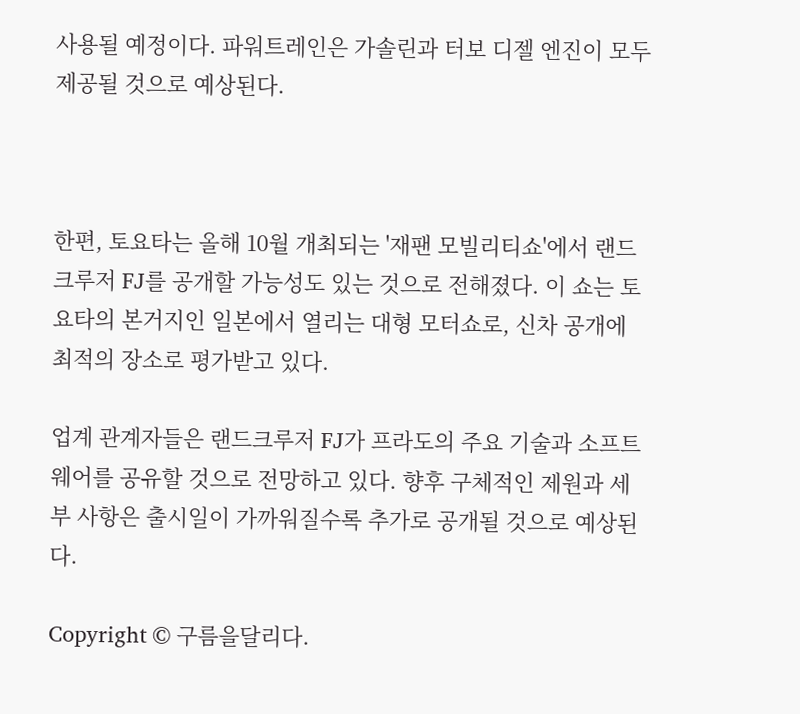사용될 예정이다. 파워트레인은 가솔린과 터보 디젤 엔진이 모두 제공될 것으로 예상된다.



한편, 토요타는 올해 10월 개최되는 '재팬 모빌리티쇼'에서 랜드크루저 FJ를 공개할 가능성도 있는 것으로 전해졌다. 이 쇼는 토요타의 본거지인 일본에서 열리는 대형 모터쇼로, 신차 공개에 최적의 장소로 평가받고 있다.

업계 관계자들은 랜드크루저 FJ가 프라도의 주요 기술과 소프트웨어를 공유할 것으로 전망하고 있다. 향후 구체적인 제원과 세부 사항은 출시일이 가까워질수록 추가로 공개될 것으로 예상된다.

Copyright © 구름을달리다.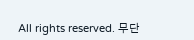All rights reserved. 무단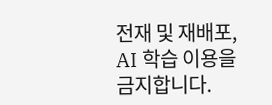전재 및 재배포, AI 학습 이용을 금지합니다.